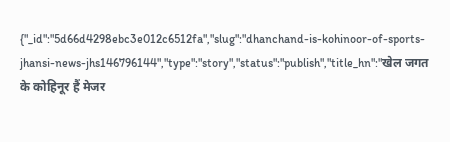{"_id":"5d66d4298ebc3e012c6512fa","slug":"dhanchand-is-kohinoor-of-sports-jhansi-news-jhs146796144","type":"story","status":"publish","title_hn":"खेल जगत के कोहिनूर हैं मेजर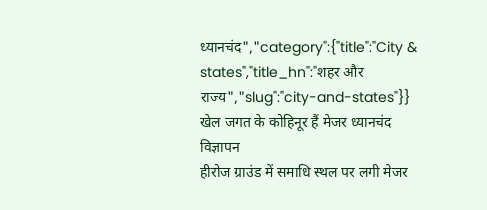ध्यानचंद","category":{"title":"City & states","title_hn":"शहर और राज्य","slug":"city-and-states"}}
खेल जगत के कोहिनूर हैं मेजर ध्यानचंद
विज्ञापन
हीरोज ग्राउंड में समाधि स्थल पर लगी मेजर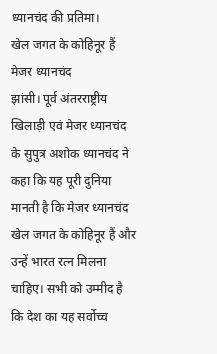ध्यानचंद की प्रतिमा।
खेल जगत के कोहिनूर हैं मेजर ध्यानचंद
झांसी। पूर्व अंतरराष्ट्रीय खिलाड़ी एवं मेजर ध्यानचंद के सुपुत्र अशोक ध्यानचंद ने कहा कि यह पूरी दुनिया मानती है कि मेजर ध्यानचंद खेल जगत के कोहिनूर हैं और उन्हें भारत रत्न मिलना चाहिए। सभी को उम्मीद है कि देश का यह सर्वोच्च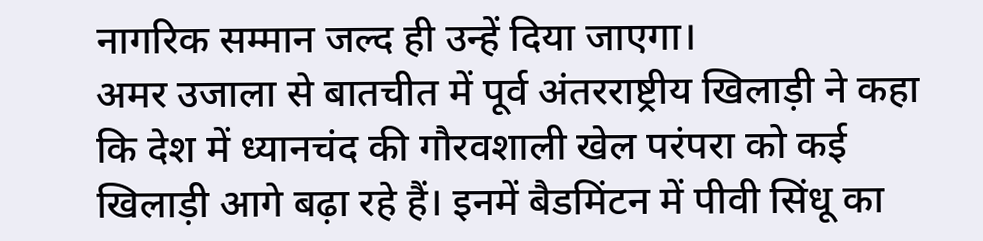नागरिक सम्मान जल्द ही उन्हें दिया जाएगा।
अमर उजाला से बातचीत में पूर्व अंतरराष्ट्रीय खिलाड़ी ने कहा कि देश में ध्यानचंद की गौरवशाली खेल परंपरा को कई खिलाड़ी आगे बढ़ा रहे हैं। इनमें बैडमिंटन में पीवी सिंधू का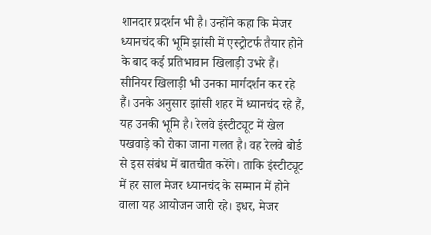शानदार प्रदर्शन भी है। उन्होंने कहा कि मेजर ध्यानचंद की भूमि झांसी में एस्ट्रोटर्फ तैयार होने के बाद कई प्रतिभावान खिलाड़ी उभरे हैं। सीनियर खिलाड़ी भी उनका मार्गदर्शन कर रहे हैं। उनके अनुसार झांसी शहर में ध्यानचंद रहे हैं, यह उनकी भूमि है। रेलवे इंस्टीट्यूट में खेल पखवाड़े को रोका जाना गलत है। वह रेलवे बोर्ड से इस संबंध में बातचीत करेंगे। ताकि इंस्टीट्यूट में हर साल मेजर ध्यानचंद के सम्मान में होने वाला यह आयोजन जारी रहे। इधर, मेजर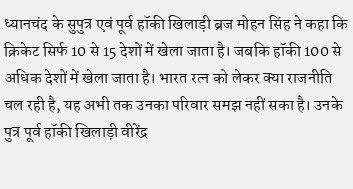ध्यानचंद के सुपुत्र एवं पूर्व हॉकी खिलाड़ी ब्रज मोहन सिंह ने कहा कि क्रिकेट सिर्फ 10 से 15 देशों में खेला जाता है। जबकि हॉकी 100 से अधिक देशों में खेला जाता है। भारत रत्न को लेकर क्या राजनीति चल रही है, यह अभी तक उनका परिवार समझ नहीं सका है। उनके पुत्र पूर्व हॉकी खिलाड़ी वीरेंद्र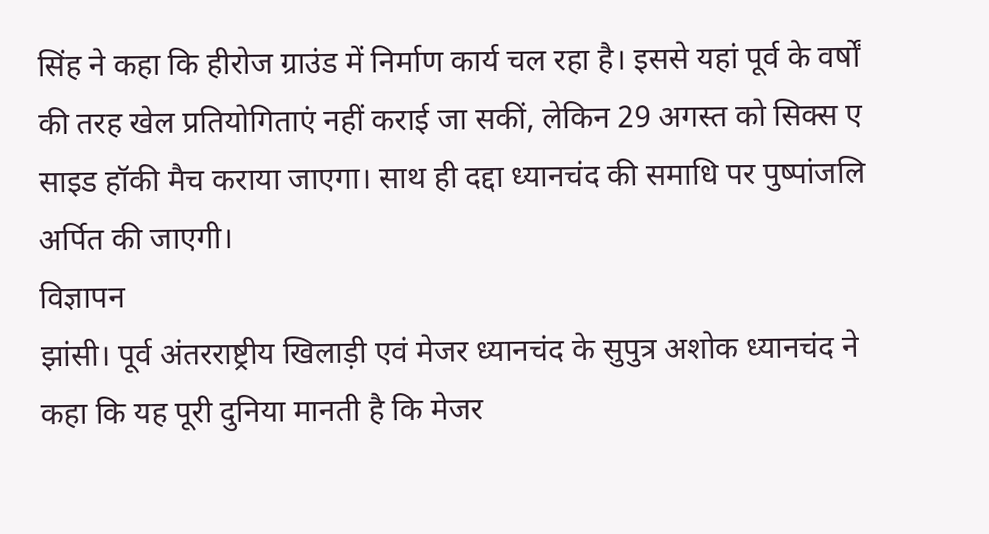सिंह ने कहा कि हीरोज ग्राउंड में निर्माण कार्य चल रहा है। इससे यहां पूर्व के वर्षों की तरह खेल प्रतियोगिताएं नहीं कराई जा सकीं, लेकिन 29 अगस्त को सिक्स ए साइड हॉकी मैच कराया जाएगा। साथ ही दद्दा ध्यानचंद की समाधि पर पुष्पांजलि अर्पित की जाएगी।
विज्ञापन
झांसी। पूर्व अंतरराष्ट्रीय खिलाड़ी एवं मेजर ध्यानचंद के सुपुत्र अशोक ध्यानचंद ने कहा कि यह पूरी दुनिया मानती है कि मेजर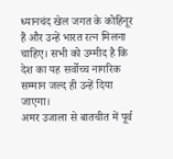ध्यानचंद खेल जगत के कोहिनूर हैं और उन्हें भारत रत्न मिलना चाहिए। सभी को उम्मीद है कि देश का यह सर्वोच्च नागरिक सम्मान जल्द ही उन्हें दिया जाएगा।
अमर उजाला से बातचीत में पूर्व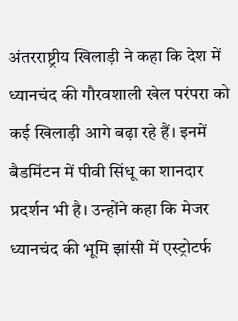अंतरराष्ट्रीय खिलाड़ी ने कहा कि देश में ध्यानचंद की गौरवशाली खेल परंपरा को कई खिलाड़ी आगे बढ़ा रहे हैं। इनमें बैडमिंटन में पीवी सिंधू का शानदार प्रदर्शन भी है। उन्होंने कहा कि मेजर ध्यानचंद की भूमि झांसी में एस्ट्रोटर्फ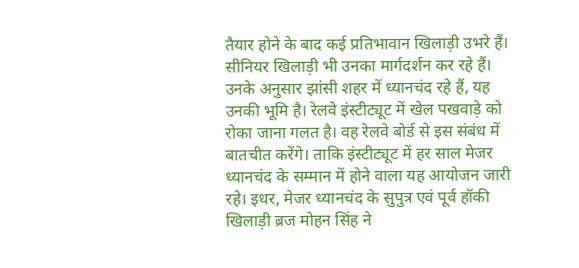तैयार होने के बाद कई प्रतिभावान खिलाड़ी उभरे हैं। सीनियर खिलाड़ी भी उनका मार्गदर्शन कर रहे हैं। उनके अनुसार झांसी शहर में ध्यानचंद रहे हैं, यह उनकी भूमि है। रेलवे इंस्टीट्यूट में खेल पखवाड़े को रोका जाना गलत है। वह रेलवे बोर्ड से इस संबंध में बातचीत करेंगे। ताकि इंस्टीट्यूट में हर साल मेजर ध्यानचंद के सम्मान में होने वाला यह आयोजन जारी रहे। इधर, मेजर ध्यानचंद के सुपुत्र एवं पूर्व हॉकी खिलाड़ी ब्रज मोहन सिंह ने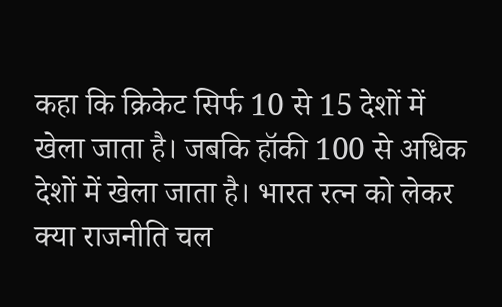कहा कि क्रिकेट सिर्फ 10 से 15 देशों में खेला जाता है। जबकि हॉकी 100 से अधिक देशों में खेला जाता है। भारत रत्न को लेकर क्या राजनीति चल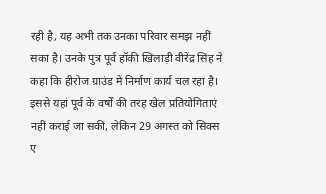रही है, यह अभी तक उनका परिवार समझ नहीं सका है। उनके पुत्र पूर्व हॉकी खिलाड़ी वीरेंद्र सिंह ने कहा कि हीरोज ग्राउंड में निर्माण कार्य चल रहा है। इससे यहां पूर्व के वर्षों की तरह खेल प्रतियोगिताएं नहीं कराई जा सकीं, लेकिन 29 अगस्त को सिक्स ए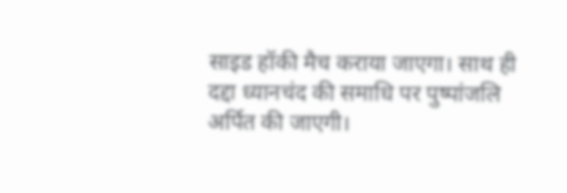साइड हॉकी मैच कराया जाएगा। साथ ही दद्दा ध्यानचंद की समाधि पर पुष्पांजलि अर्पित की जाएगी।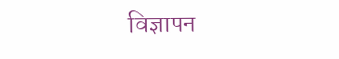विज्ञापन